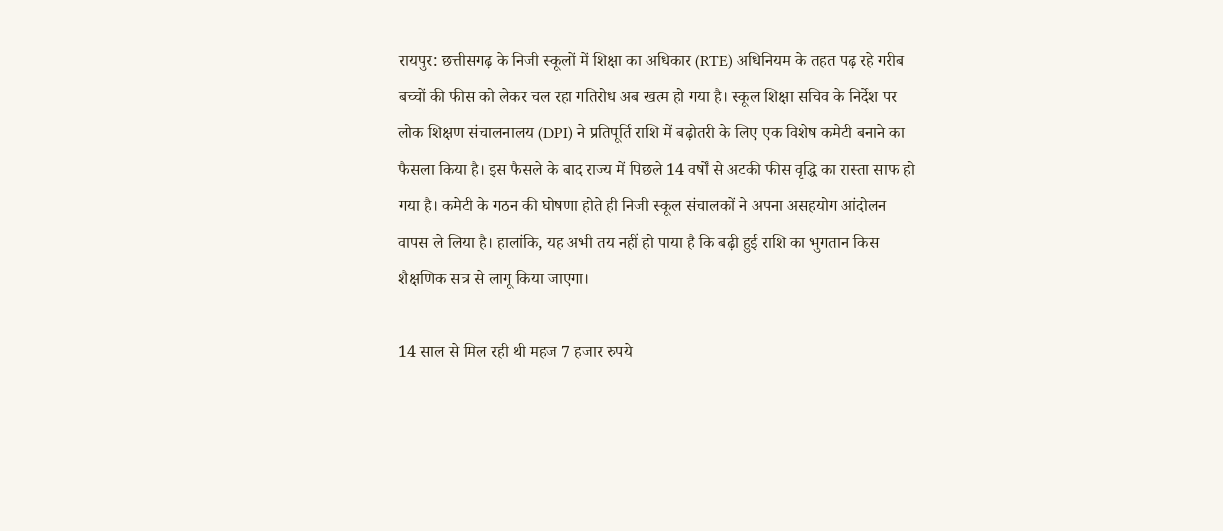रायपुर: छत्तीसगढ़ के निजी स्कूलों में शिक्षा का अधिकार (RTE) अधिनियम के तहत पढ़ रहे गरीब बच्चों की फीस को लेकर चल रहा गतिरोध अब खत्म हो गया है। स्कूल शिक्षा सचिव के निर्देश पर लोक शिक्षण संचालनालय (DPI) ने प्रतिपूर्ति राशि में बढ़ोतरी के लिए एक विशेष कमेटी बनाने का फैसला किया है। इस फैसले के बाद राज्य में पिछले 14 वर्षों से अटकी फीस वृद्धि का रास्ता साफ हो गया है। कमेटी के गठन की घोषणा होते ही निजी स्कूल संचालकों ने अपना असहयोग आंदोलन वापस ले लिया है। हालांकि, यह अभी तय नहीं हो पाया है कि बढ़ी हुई राशि का भुगतान किस शैक्षणिक सत्र से लागू किया जाएगा।

14 साल से मिल रही थी महज 7 हजार रुपये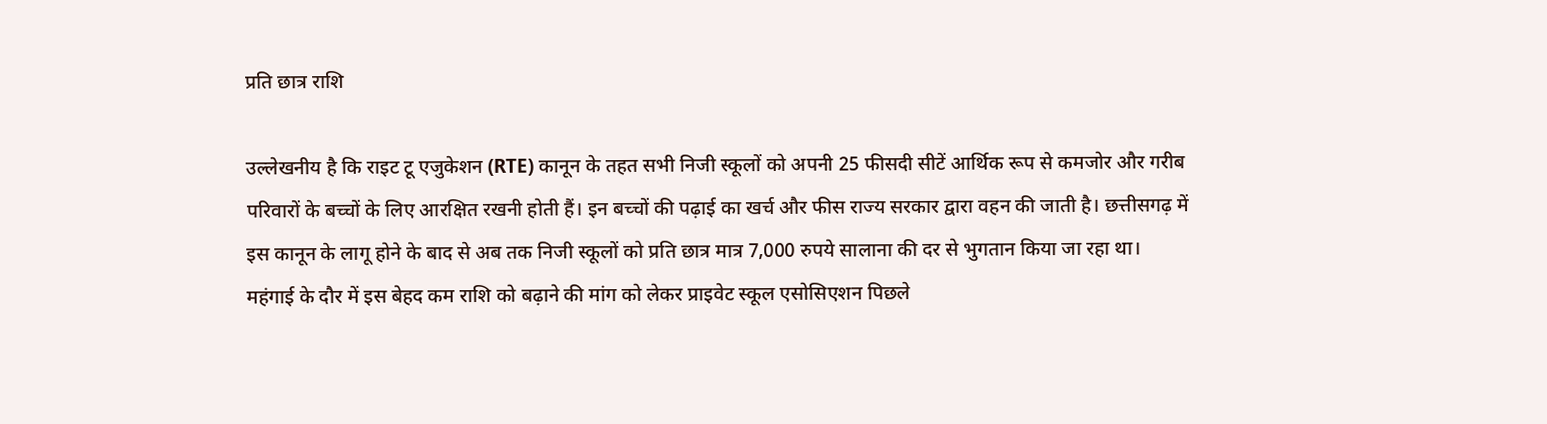प्रति छात्र राशि

उल्लेखनीय है कि राइट टू एजुकेशन (RTE) कानून के तहत सभी निजी स्कूलों को अपनी 25 फीसदी सीटें आर्थिक रूप से कमजोर और गरीब परिवारों के बच्चों के लिए आरक्षित रखनी होती हैं। इन बच्चों की पढ़ाई का खर्च और फीस राज्य सरकार द्वारा वहन की जाती है। छत्तीसगढ़ में इस कानून के लागू होने के बाद से अब तक निजी स्कूलों को प्रति छात्र मात्र 7,000 रुपये सालाना की दर से भुगतान किया जा रहा था। महंगाई के दौर में इस बेहद कम राशि को बढ़ाने की मांग को लेकर प्राइवेट स्कूल एसोसिएशन पिछले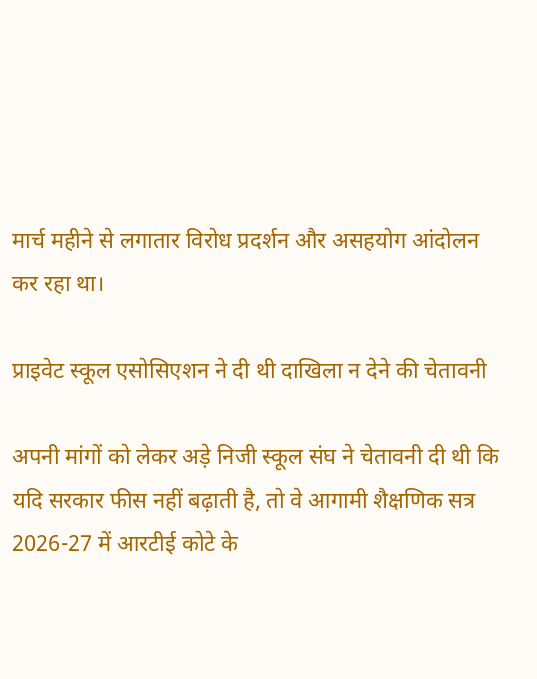मार्च महीने से लगातार विरोध प्रदर्शन और असहयोग आंदोलन कर रहा था।

प्राइवेट स्कूल एसोसिएशन ने दी थी दाखिला न देने की चेतावनी

अपनी मांगों को लेकर अड़े निजी स्कूल संघ ने चेतावनी दी थी कि यदि सरकार फीस नहीं बढ़ाती है, तो वे आगामी शैक्षणिक सत्र 2026-27 में आरटीई कोटे के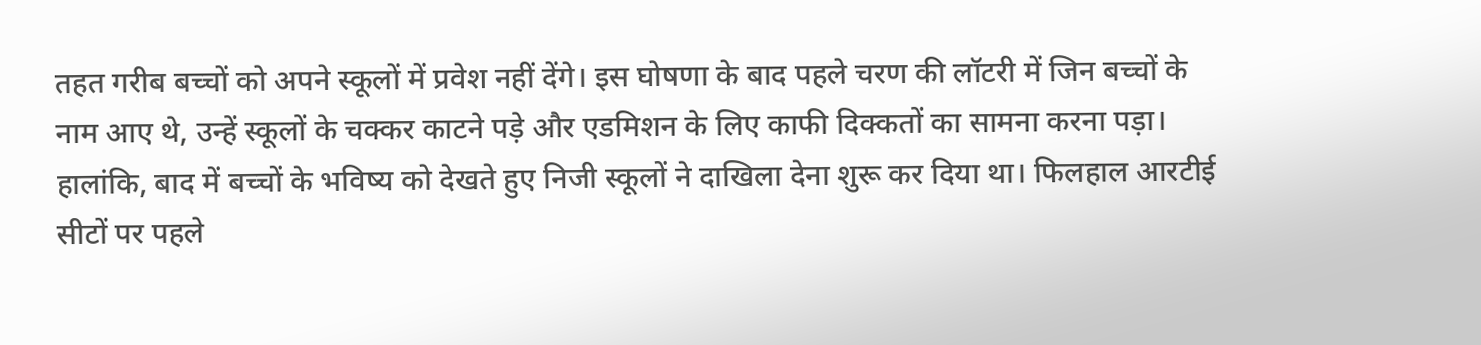तहत गरीब बच्चों को अपने स्कूलों में प्रवेश नहीं देंगे। इस घोषणा के बाद पहले चरण की लॉटरी में जिन बच्चों के नाम आए थे, उन्हें स्कूलों के चक्कर काटने पड़े और एडमिशन के लिए काफी दिक्कतों का सामना करना पड़ा। हालांकि, बाद में बच्चों के भविष्य को देखते हुए निजी स्कूलों ने दाखिला देना शुरू कर दिया था। फिलहाल आरटीई सीटों पर पहले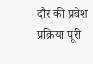दौर की प्रवेश प्रक्रिया पूरी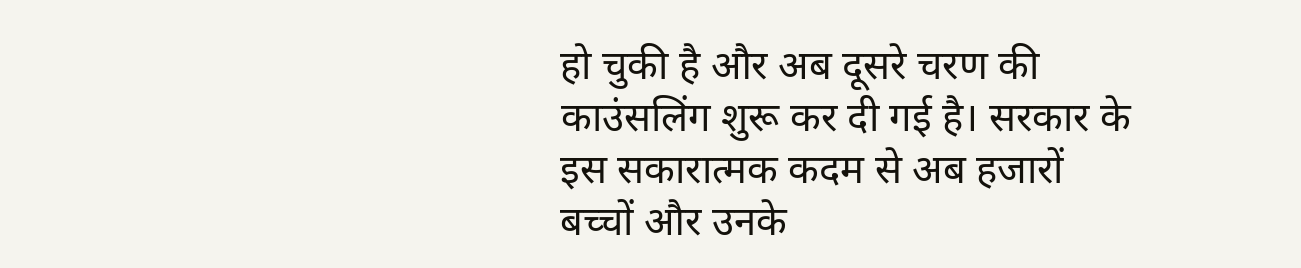हो चुकी है और अब दूसरे चरण की काउंसलिंग शुरू कर दी गई है। सरकार के इस सकारात्मक कदम से अब हजारों बच्चों और उनके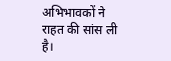अभिभावकों ने राहत की सांस ली है।